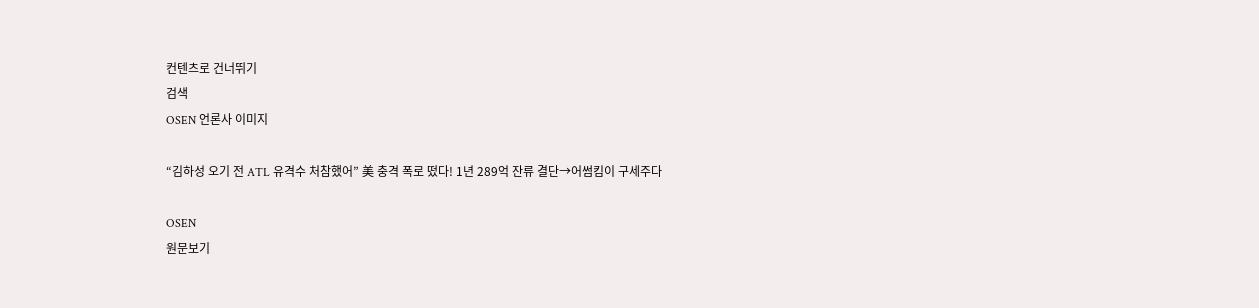컨텐츠로 건너뛰기
검색
OSEN 언론사 이미지

“김하성 오기 전 ATL 유격수 처참했어” 美 충격 폭로 떴다! 1년 289억 잔류 결단→어썸킴이 구세주다

OSEN
원문보기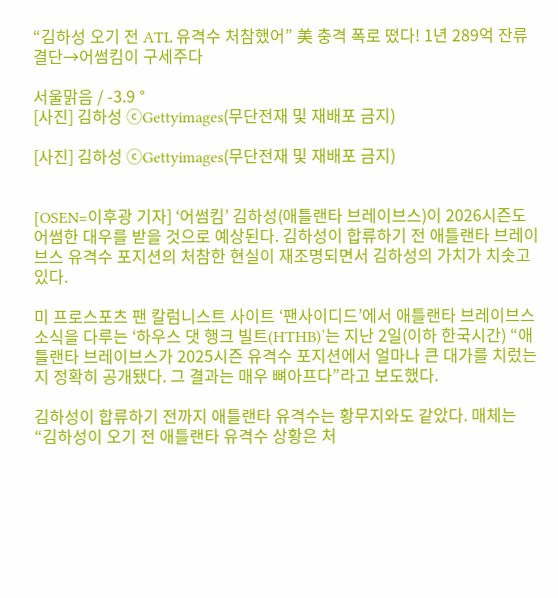“김하성 오기 전 ATL 유격수 처참했어” 美 충격 폭로 떴다! 1년 289억 잔류 결단→어썸킴이 구세주다

서울맑음 / -3.9 °
[사진] 김하성 ⓒGettyimages(무단전재 및 재배포 금지)

[사진] 김하성 ⓒGettyimages(무단전재 및 재배포 금지)


[OSEN=이후광 기자] ‘어썸킴’ 김하성(애틀랜타 브레이브스)이 2026시즌도 어썸한 대우를 받을 것으로 예상된다. 김하성이 합류하기 전 애틀랜타 브레이브스 유격수 포지션의 처참한 현실이 재조명되면서 김하성의 가치가 치솟고 있다.

미 프로스포츠 팬 칼럼니스트 사이트 ‘팬사이디드’에서 애틀랜타 브레이브스 소식을 다루는 ‘하우스 댓 행크 빌트(HTHB)’는 지난 2일(이하 한국시간) “애틀랜타 브레이브스가 2025시즌 유격수 포지션에서 얼마나 큰 대가를 치렀는지 정확히 공개됐다. 그 결과는 매우 뼈아프다”라고 보도했다.

김하성이 합류하기 전까지 애틀랜타 유격수는 황무지와도 같았다. 매체는 “김하성이 오기 전 애틀랜타 유격수 상황은 처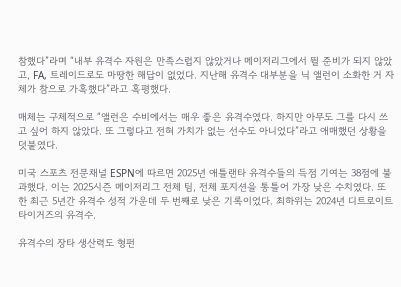참했다”라며 “내부 유격수 자원은 만족스럽지 않았거나 메이저리그에서 뛸 준비가 되지 않았고, FA, 트레이드로도 마땅한 해답이 없었다. 지난해 유격수 대부분을 닉 앨런이 소화한 거 자체가 참으로 가혹했다”라고 혹평했다.

매체는 구체적으로 “앨런은 수비에서는 매우 좋은 유격수였다. 하지만 아무도 그를 다시 쓰고 싶어 하지 않았다. 또 그렇다고 전혀 가치가 없는 선수도 아니었다”라고 애매했던 상황을 덧붙였다.

미국 스포츠 전문채널 ESPN에 따르면 2025년 애틀랜타 유격수들의 득점 기여는 38점에 불과했다. 이는 2025시즌 메이저리그 전체 팀, 전체 포지션을 통틀어 가장 낮은 수치였다. 또한 최근 5년간 유격수 성적 가운데 두 번째로 낮은 기록이었다. 최하위는 2024년 디트로이트 타이거즈의 유격수.

유격수의 장타 생산력도 형펀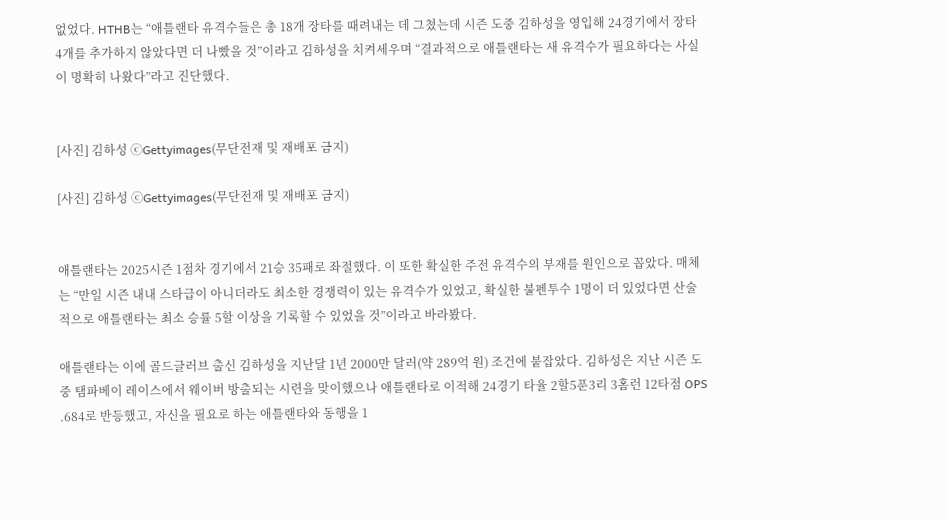없었다. HTHB는 “애틀랜타 유격수들은 총 18개 장타를 때려내는 데 그쳤는데 시즌 도중 김하성을 영입해 24경기에서 장타 4개를 추가하지 않았다면 더 나빴을 것”이라고 김하성을 치켜세우며 “결과적으로 애틀랜타는 새 유격수가 필요하다는 사실이 명확히 나왔다”라고 진단했다.


[사진] 김하성 ⓒGettyimages(무단전재 및 재배포 금지)

[사진] 김하성 ⓒGettyimages(무단전재 및 재배포 금지)


애틀랜타는 2025시즌 1점차 경기에서 21승 35패로 좌절했다. 이 또한 확실한 주전 유격수의 부재를 원인으로 꼽았다. 매체는 “만일 시즌 내내 스타급이 아니더라도 최소한 경쟁력이 있는 유격수가 있었고, 확실한 불펜투수 1명이 더 있었다면 산술적으로 애틀랜타는 최소 승률 5할 이상을 기록할 수 있었을 것”이라고 바라봤다.

애틀랜타는 이에 골드글러브 출신 김하성을 지난달 1년 2000만 달러(약 289억 원) 조건에 붙잡았다. 김하성은 지난 시즌 도중 탬파베이 레이스에서 웨이버 방출되는 시련을 맞이했으나 애틀랜타로 이적해 24경기 타율 2할5푼3리 3홈런 12타점 OPS .684로 반등했고, 자신을 필요로 하는 애틀랜타와 동행을 1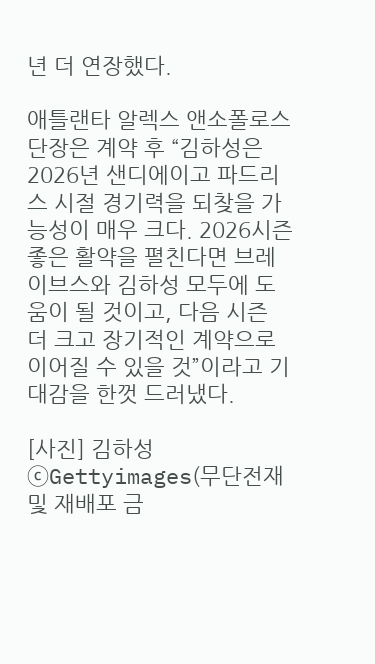년 더 연장했다.

애틀랜타 알렉스 앤소폴로스 단장은 계약 후 “김하성은 2026년 샌디에이고 파드리스 시절 경기력을 되찾을 가능성이 매우 크다. 2026시즌 좋은 활약을 펼친다면 브레이브스와 김하성 모두에 도움이 될 것이고, 다음 시즌 더 크고 장기적인 계약으로 이어질 수 있을 것”이라고 기대감을 한껏 드러냈다.

[사진] 김하성 ⓒGettyimages(무단전재 및 재배포 금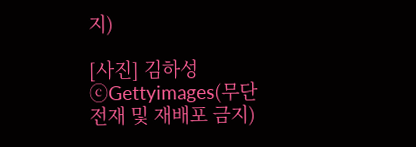지)

[사진] 김하성 ⓒGettyimages(무단전재 및 재배포 금지)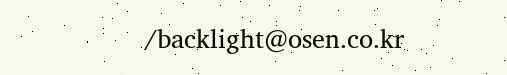/backlight@osen.co.kr